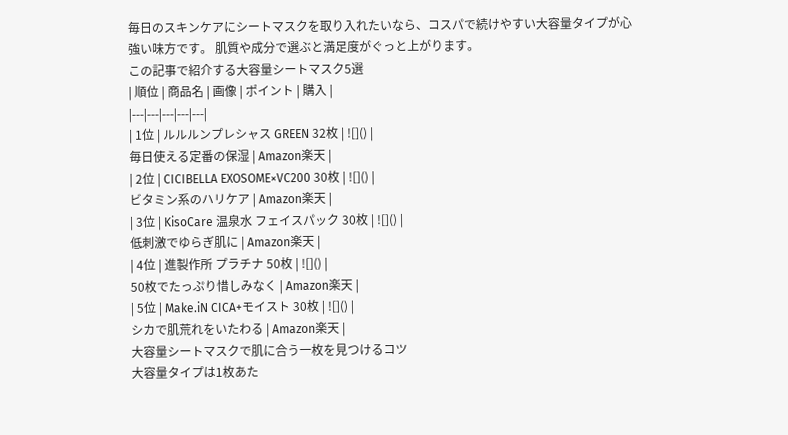毎日のスキンケアにシートマスクを取り入れたいなら、コスパで続けやすい大容量タイプが心強い味方です。 肌質や成分で選ぶと満足度がぐっと上がります。
この記事で紹介する大容量シートマスク5選
| 順位 | 商品名 | 画像 | ポイント | 購入 |
|---|---|---|---|---|
| 1位 | ルルルンプレシャス GREEN 32枚 | ![]() |
毎日使える定番の保湿 | Amazon楽天 |
| 2位 | CICIBELLA EXOSOME×VC200 30枚 | ![]() |
ビタミン系のハリケア | Amazon楽天 |
| 3位 | KisoCare 温泉水 フェイスパック 30枚 | ![]() |
低刺激でゆらぎ肌に | Amazon楽天 |
| 4位 | 進製作所 プラチナ 50枚 | ![]() |
50枚でたっぷり惜しみなく | Amazon楽天 |
| 5位 | Make.iN CICA+モイスト 30枚 | ![]() |
シカで肌荒れをいたわる | Amazon楽天 |
大容量シートマスクで肌に合う一枚を見つけるコツ
大容量タイプは1枚あた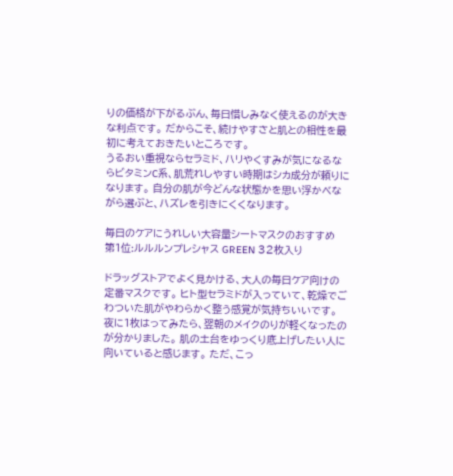りの価格が下がるぶん、毎日惜しみなく使えるのが大きな利点です。 だからこそ、続けやすさと肌との相性を最初に考えておきたいところです。
うるおい重視ならセラミド、ハリやくすみが気になるならビタミンC系、肌荒れしやすい時期はシカ成分が頼りになります。 自分の肌が今どんな状態かを思い浮かべながら選ぶと、ハズレを引きにくくなります。

毎日のケアにうれしい大容量シートマスクのおすすめ
第1位:ルルルンプレシャス GREEN 32枚入り

ドラッグストアでよく見かける、大人の毎日ケア向けの定番マスクです。 ヒト型セラミドが入っていて、乾燥でごわついた肌がやわらかく整う感覚が気持ちいいです。
夜に1枚はってみたら、翌朝のメイクのりが軽くなったのが分かりました。 肌の土台をゆっくり底上げしたい人に向いていると感じます。 ただ、こっ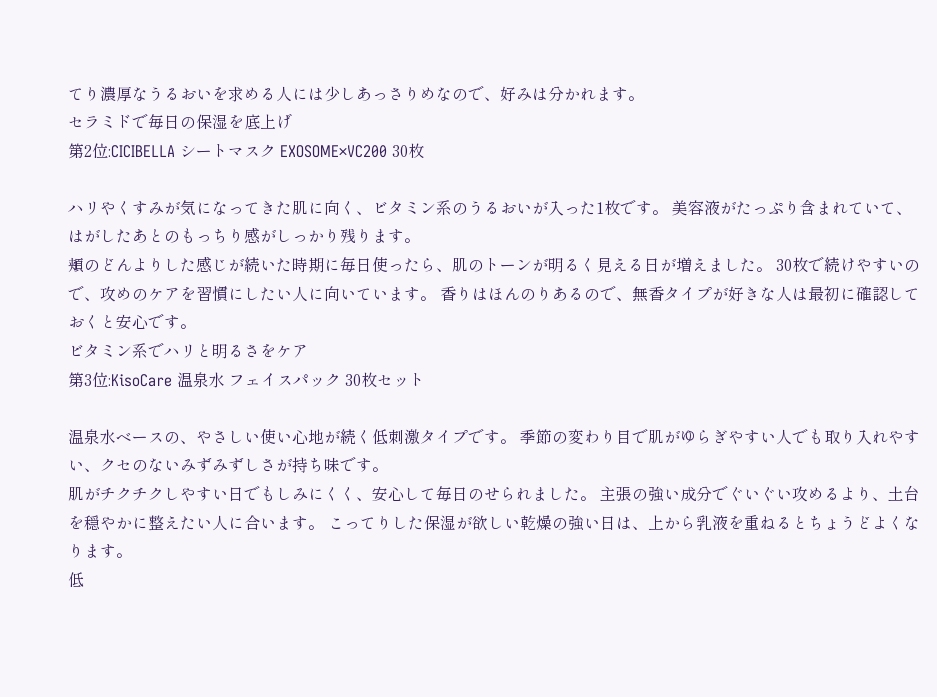てり濃厚なうるおいを求める人には少しあっさりめなので、好みは分かれます。
セラミドで毎日の保湿を底上げ
第2位:CICIBELLA シートマスク EXOSOME×VC200 30枚

ハリやくすみが気になってきた肌に向く、ビタミン系のうるおいが入った1枚です。 美容液がたっぷり含まれていて、はがしたあとのもっちり感がしっかり残ります。
頬のどんよりした感じが続いた時期に毎日使ったら、肌のトーンが明るく見える日が増えました。 30枚で続けやすいので、攻めのケアを習慣にしたい人に向いています。 香りはほんのりあるので、無香タイプが好きな人は最初に確認しておくと安心です。
ビタミン系でハリと明るさをケア
第3位:KisoCare 温泉水 フェイスパック 30枚セット

温泉水ベースの、やさしい使い心地が続く低刺激タイプです。 季節の変わり目で肌がゆらぎやすい人でも取り入れやすい、クセのないみずみずしさが持ち味です。
肌がチクチクしやすい日でもしみにくく、安心して毎日のせられました。 主張の強い成分でぐいぐい攻めるより、土台を穏やかに整えたい人に合います。 こってりした保湿が欲しい乾燥の強い日は、上から乳液を重ねるとちょうどよくなります。
低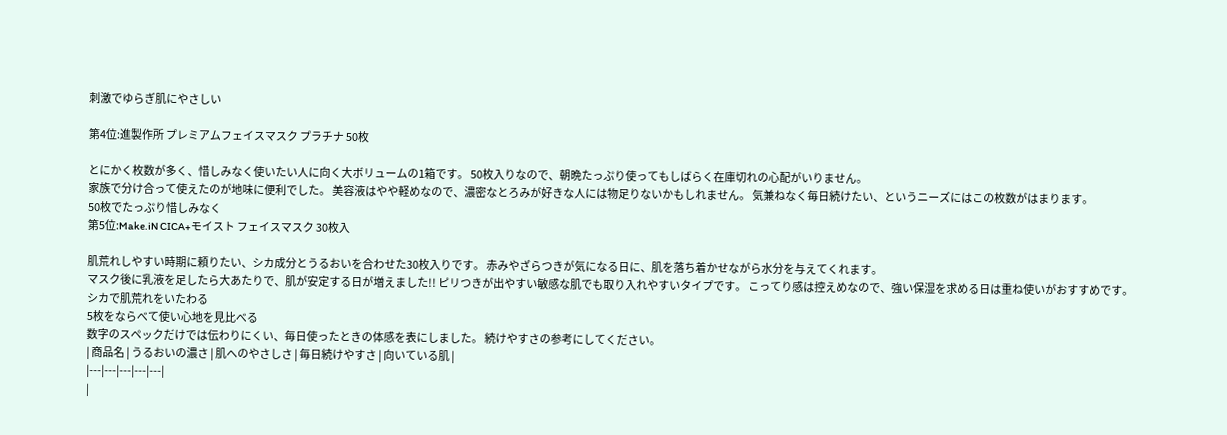刺激でゆらぎ肌にやさしい

第4位:進製作所 プレミアムフェイスマスク プラチナ 50枚

とにかく枚数が多く、惜しみなく使いたい人に向く大ボリュームの1箱です。 50枚入りなので、朝晩たっぷり使ってもしばらく在庫切れの心配がいりません。
家族で分け合って使えたのが地味に便利でした。 美容液はやや軽めなので、濃密なとろみが好きな人には物足りないかもしれません。 気兼ねなく毎日続けたい、というニーズにはこの枚数がはまります。
50枚でたっぷり惜しみなく
第5位:Make.iN CICA+モイスト フェイスマスク 30枚入

肌荒れしやすい時期に頼りたい、シカ成分とうるおいを合わせた30枚入りです。 赤みやざらつきが気になる日に、肌を落ち着かせながら水分を与えてくれます。
マスク後に乳液を足したら大あたりで、肌が安定する日が増えました!! ピリつきが出やすい敏感な肌でも取り入れやすいタイプです。 こってり感は控えめなので、強い保湿を求める日は重ね使いがおすすめです。
シカで肌荒れをいたわる
5枚をならべて使い心地を見比べる
数字のスペックだけでは伝わりにくい、毎日使ったときの体感を表にしました。 続けやすさの参考にしてください。
| 商品名 | うるおいの濃さ | 肌へのやさしさ | 毎日続けやすさ | 向いている肌 |
|---|---|---|---|---|
|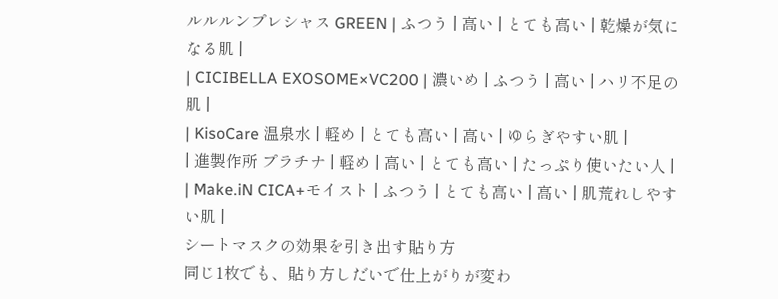ルルルンプレシャス GREEN | ふつう | 高い | とても高い | 乾燥が気になる肌 |
| CICIBELLA EXOSOME×VC200 | 濃いめ | ふつう | 高い | ハリ不足の肌 |
| KisoCare 温泉水 | 軽め | とても高い | 高い | ゆらぎやすい肌 |
| 進製作所 プラチナ | 軽め | 高い | とても高い | たっぷり使いたい人 |
| Make.iN CICA+モイスト | ふつう | とても高い | 高い | 肌荒れしやすい肌 |
シートマスクの効果を引き出す貼り方
同じ1枚でも、貼り方しだいで仕上がりが変わ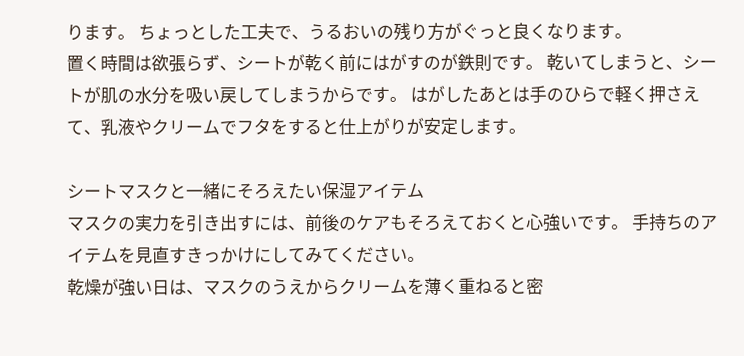ります。 ちょっとした工夫で、うるおいの残り方がぐっと良くなります。
置く時間は欲張らず、シートが乾く前にはがすのが鉄則です。 乾いてしまうと、シートが肌の水分を吸い戻してしまうからです。 はがしたあとは手のひらで軽く押さえて、乳液やクリームでフタをすると仕上がりが安定します。

シートマスクと一緒にそろえたい保湿アイテム
マスクの実力を引き出すには、前後のケアもそろえておくと心強いです。 手持ちのアイテムを見直すきっかけにしてみてください。
乾燥が強い日は、マスクのうえからクリームを薄く重ねると密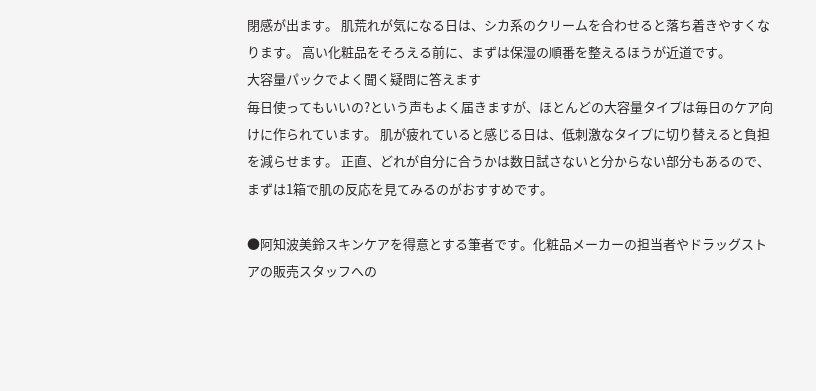閉感が出ます。 肌荒れが気になる日は、シカ系のクリームを合わせると落ち着きやすくなります。 高い化粧品をそろえる前に、まずは保湿の順番を整えるほうが近道です。
大容量パックでよく聞く疑問に答えます
毎日使ってもいいの?という声もよく届きますが、ほとんどの大容量タイプは毎日のケア向けに作られています。 肌が疲れていると感じる日は、低刺激なタイプに切り替えると負担を減らせます。 正直、どれが自分に合うかは数日試さないと分からない部分もあるので、まずは1箱で肌の反応を見てみるのがおすすめです。

●阿知波美鈴スキンケアを得意とする筆者です。化粧品メーカーの担当者やドラッグストアの販売スタッフへの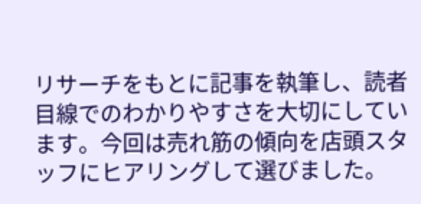リサーチをもとに記事を執筆し、読者目線でのわかりやすさを大切にしています。今回は売れ筋の傾向を店頭スタッフにヒアリングして選びました。